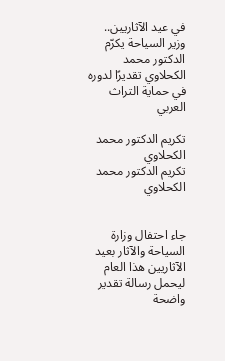في عيد الآثاريين.. وزير السياحة يكرّم الدكتور محمد الكحلاوي تقديرًا لدوره في حماية التراث العربي

تكريم الدكتور محمد الكحلاوي
تكريم الدكتور محمد الكحلاوي


جاء احتفال وزارة السياحة والآثار بعيد الآثاريين هذا العام ليحمل رسالة تقدير واضحة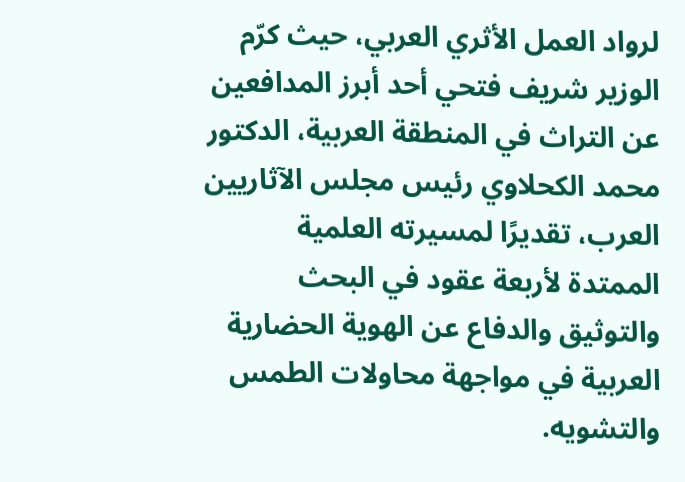لرواد العمل الأثري العربي، حيث كرّم الوزير شريف فتحي أحد أبرز المدافعين عن التراث في المنطقة العربية، الدكتور محمد الكحلاوي رئيس مجلس الآثاريين العرب، تقديرًا لمسيرته العلمية الممتدة لأربعة عقود في البحث والتوثيق والدفاع عن الهوية الحضارية العربية في مواجهة محاولات الطمس والتشويه.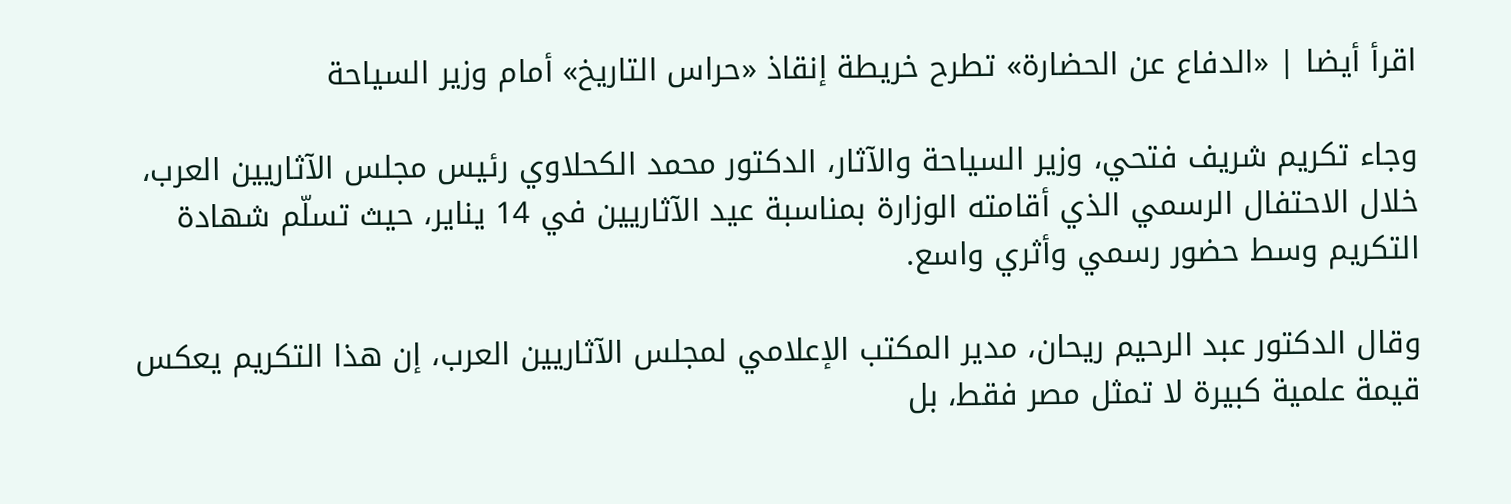اقرأ أيضا | «الدفاع عن الحضارة» تطرح خريطة إنقاذ «حراس التاريخ» أمام وزير السياحة

وجاء تكريم شريف فتحي، وزير السياحة والآثار، الدكتور محمد الكحلاوي رئيس مجلس الآثاريين العرب، خلال الاحتفال الرسمي الذي أقامته الوزارة بمناسبة عيد الآثاريين في 14 يناير، حيث تسلّم شهادة التكريم وسط حضور رسمي وأثري واسع.

وقال الدكتور عبد الرحيم ريحان، مدير المكتب الإعلامي لمجلس الآثاريين العرب، إن هذا التكريم يعكس قيمة علمية كبيرة لا تمثل مصر فقط، بل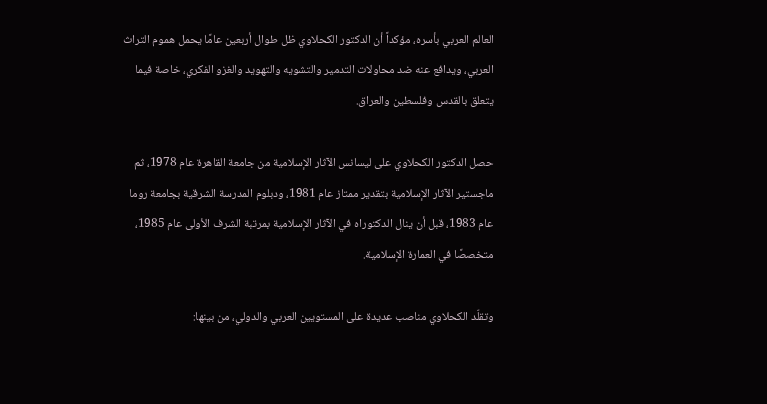العالم العربي بأسره، مؤكداً أن الدكتور الكحلاوي ظل طوال أربعين عامًا يحمل هموم التراث العربي، ويدافع عنه ضد محاولات التدمير والتشويه والتهويد والغزو الفكري، خاصة فيما يتعلق بالقدس وفلسطين والعراق.

حصل الدكتور الكحلاوي على ليسانس الآثار الإسلامية من جامعة القاهرة عام 1978، ثم ماجستير الآثار الإسلامية بتقدير ممتاز عام 1981، ودبلوم المدرسة الشرقية بجامعة روما عام 1983، قبل أن ينال الدكتوراه في الآثار الإسلامية بمرتبة الشرف الأولى عام 1985، متخصصًا في العمارة الإسلامية.

وتقلّد الكحلاوي مناصب عديدة على المستويين العربي والدولي، من بينها: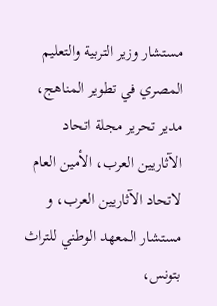مستشار وزير التربية والتعليم المصري في تطوير المناهج، مدير تحرير مجلة اتحاد الآثاريين العرب، الأمين العام لاتحاد الآثاريين العرب، و مستشار المعهد الوطني للتراث بتونس،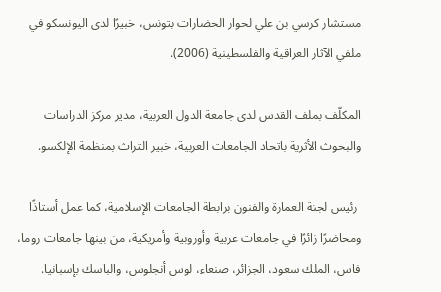مستشار كرسي بن علي لحوار الحضارات بتونس، خبيرًا لدى اليونسكو في ملفي الآثار العراقية والفلسطينية (2006).

المكلّف بملف القدس لدى جامعة الدول العربية، مدير مركز الدراسات والبحوث الأثرية باتحاد الجامعات العربية، خبير التراث بمنظمة الإلكسو.

 رئيس لجنة العمارة والفنون برابطة الجامعات الإسلامية، كما عمل أستاذًا ومحاضرًا زائرًا في جامعات عربية وأوروبية وأمريكية، من بينها جامعات روما، فاس، الملك سعود، الجزائر، صنعاء، لوس أنجلوس، والباسك بإسبانيا.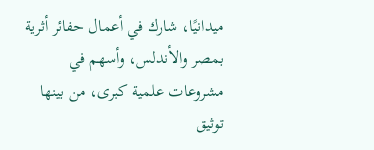ميدانيًا، شارك في أعمال حفائر أثرية بمصر والأندلس، وأسهم في مشروعات علمية كبرى، من بينها توثيق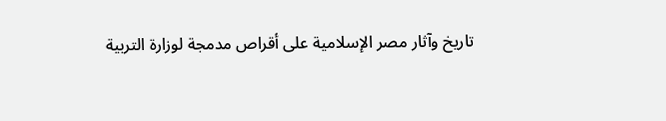تاريخ وآثار مصر الإسلامية على أقراص مدمجة لوزارة التربية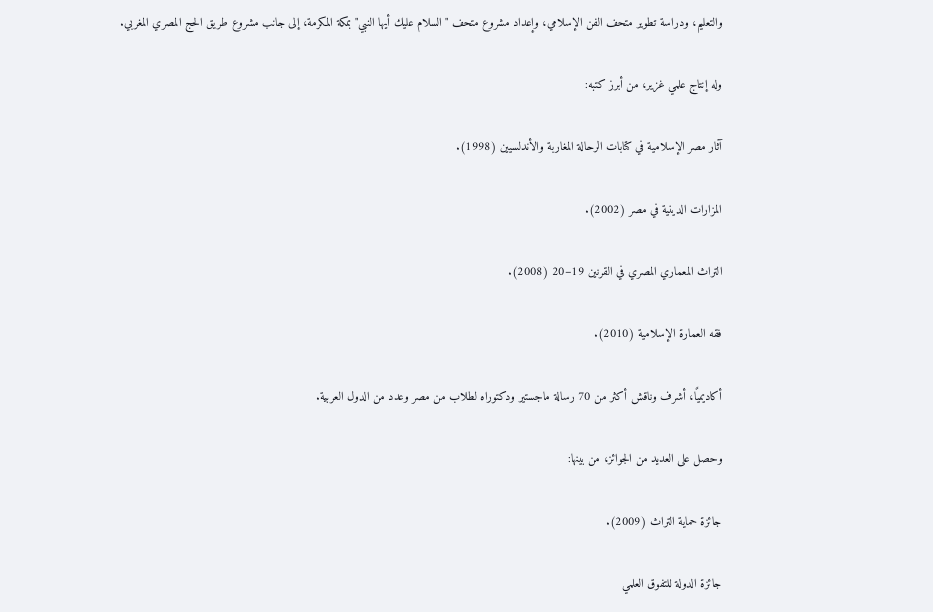والتعليم، ودراسة تطوير متحف الفن الإسلامي، وإعداد مشروع متحف "السلام عليك أيها النبي" بمكة المكرمة، إلى جانب مشروع طريق الحج المصري المغربي.

وله إنتاج علمي غزير، من أبرز كتبه:

آثار مصر الإسلامية في كتابات الرحالة المغاربة والأندلسيين (1998).

المزارات الدينية في مصر (2002).

التراث المعماري المصري في القرنين 19–20 (2008).

فقه العمارة الإسلامية (2010).

أكاديميًا، أشرف وناقش أكثر من 70 رسالة ماجستير ودكتوراه لطلاب من مصر وعدد من الدول العربية.

وحصل على العديد من الجوائز، من بينها:

جائزة حماية التراث (2009).

جائزة الدولة للتفوق العلمي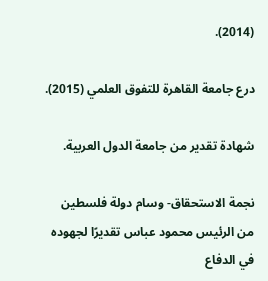(2014).

درع جامعة القاهرة للتفوق العلمي (2015).

شهادة تقدير من جامعة الدول العربية.

نجمة الاستحقاق- وسام دولة فلسطين من الرئيس محمود عباس تقديرًا لجهوده في الدفاع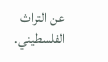عن التراث الفلسطيني.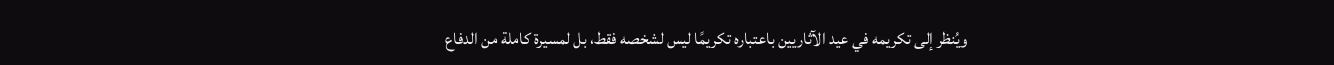ويُنظر إلى تكريمه في عيد الآثاريين باعتباره تكريمًا ليس لشخصه فقط، بل لمسيرة كاملة من الدفاع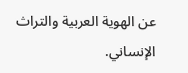عن الهوية العربية والتراث الإنساني.